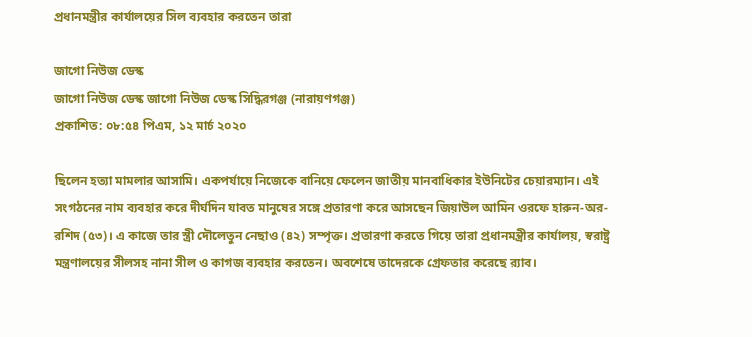প্রধানমন্ত্রীর কার্যালয়ের সিল ব্যবহার করতেন তারা

জাগো নিউজ ডেস্ক
জাগো নিউজ ডেস্ক জাগো নিউজ ডেস্ক সিদ্ধিরগঞ্জ (নারায়ণগঞ্জ)
প্রকাশিত: ০৮:৫৪ পিএম, ১২ মার্চ ২০২০

ছিলেন হত্যা মামলার আসামি। একপর্যায়ে নিজেকে বানিয়ে ফেলেন জাতীয় মানবাধিকার ইউনিটের চেয়ারম্যান। এই সংগঠনের নাম ব্যবহার করে দীর্ঘদিন যাবত মানুষের সঙ্গে প্রতারণা করে আসছেন জিয়াউল আমিন ওরফে হারুন-অর-রশিদ (৫৩)। এ কাজে তার স্ত্রী দৌলেতুন নেছাও (৪২) সম্পৃক্ত। প্রতারণা করতে গিয়ে তারা প্রধানমন্ত্রীর কার্যালয়, স্বরাষ্ট্র মন্ত্রণালয়ের সীলসহ নানা সীল ও কাগজ ব্যবহার করতেন। অবশেষে তাদেরকে গ্রেফতার করেছে র‌্যাব।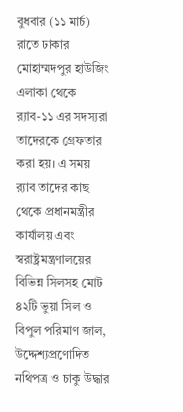বুধবার (১১ মার্চ) রাতে ঢাকার মোহাম্মদপুর হাউজিং এলাকা থেকে র‌্যাব-১১ এর সদস্যরা তাদেরকে গ্রেফতার করা হয়। এ সময় র‌্যাব তাদের কাছ থেকে প্রধানমন্ত্রীর কার্যালয় এবং স্বরাষ্ট্রমন্ত্রণালয়ের বিভিন্ন সিলসহ মোট ৪২টি ভুয়া সিল ও বিপুল পরিমাণ জাল, উদ্দেশ্যপ্রণোদিত নথিপত্র ও চাকু উদ্ধার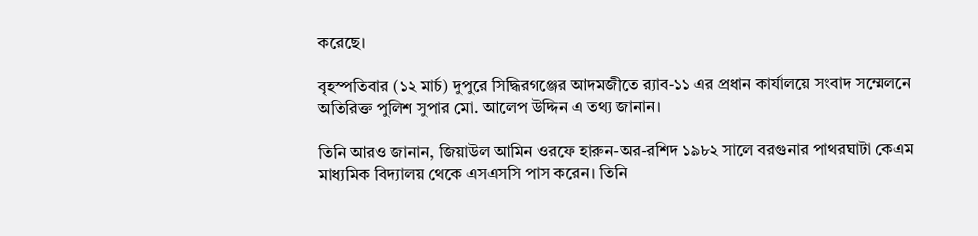করেছে।

বৃহস্পতিবার (১২ মার্চ) দুপুরে সিদ্ধিরগঞ্জের আদমজীতে র‌্যাব-১১ এর প্রধান কার্যালয়ে সংবাদ সম্মেলনে অতিরিক্ত পুলিশ সুপার মো. আলেপ উদ্দিন এ তথ্য জানান।

তিনি আরও জানান, জিয়াউল আমিন ওরফে হারুন-অর-রশিদ ১৯৮২ সালে বরগুনার পাথরঘাটা কেএম মাধ্যমিক বিদ্যালয় থেকে এসএসসি পাস করেন। তিনি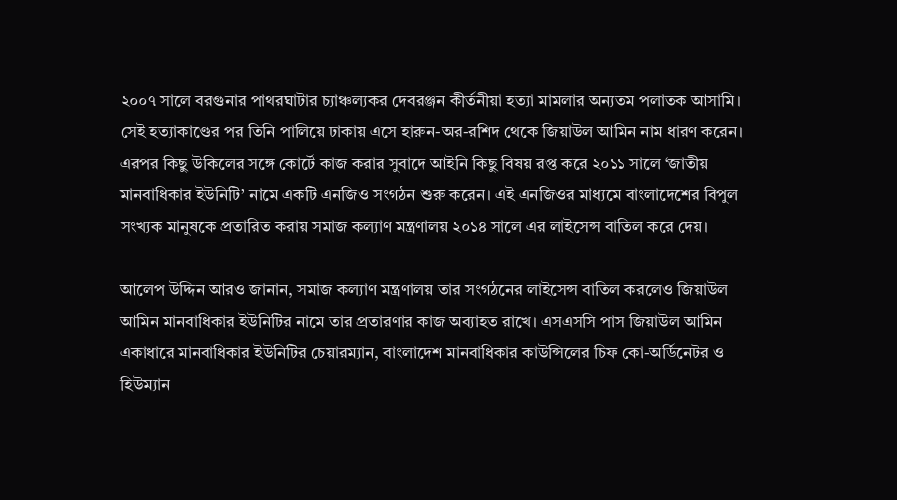২০০৭ সালে বরগুনার পাথরঘাটার চ্যাঞ্চল্যকর দেবরঞ্জন কীর্তনীয়া হত্যা মামলার অন্যতম পলাতক আসামি। সেই হত্যাকাণ্ডের পর তিনি পালিয়ে ঢাকায় এসে হারুন-অর-রশিদ থেকে জিয়াউল আমিন নাম ধারণ করেন। এরপর কিছু উকিলের সঙ্গে কোর্টে কাজ করার সুবাদে আইনি কিছু বিষয় রপ্ত করে ২০১১ সালে ‘জাতীয় মানবাধিকার ইউনিটি’ নামে একটি এনজিও সংগঠন শুরু করেন। এই এনজিওর মাধ্যমে বাংলাদেশের বিপুল সংখ্যক মানুষকে প্রতারিত করায় সমাজ কল্যাণ মন্ত্রণালয় ২০১৪ সালে এর লাইসেন্স বাতিল করে দেয়।

আলেপ উদ্দিন আরও জানান, সমাজ কল্যাণ মন্ত্রণালয় তার সংগঠনের লাইসেন্স বাতিল করলেও জিয়াউল আমিন মানবাধিকার ইউনিটির নামে তার প্রতারণার কাজ অব্যাহত রাখে। এসএসসি পাস জিয়াউল আমিন একাধারে মানবাধিকার ইউনিটির চেয়ারম্যান, বাংলাদেশ মানবাধিকার কাউন্সিলের চিফ কো-অর্ডিনেটর ও হিউম্যান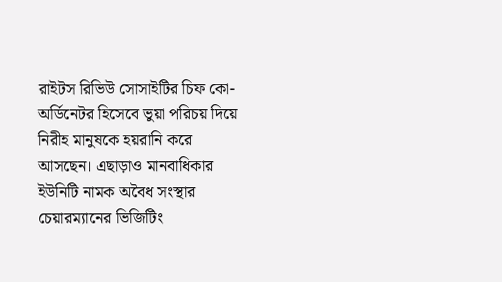রাইটস রিভিউ সোসাইটির চিফ কো-অর্ডিনেটর হিসেবে ভুয়া পরিচয় দিয়ে নিরীহ মানুষকে হয়রানি করে আসছেন। এছাড়াও মানবাধিকার ইউনিটি নামক অবৈধ সংস্থার চেয়ারম্যানের ভিজিটিং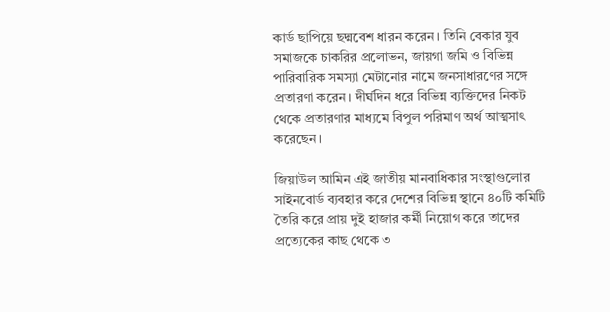কার্ড ছাপিয়ে ছদ্মবেশ ধারন করেন। তিনি বেকার যুব সমাজকে চাকরির প্রলোভন, জায়গা জমি ও বিভিন্ন পারিবারিক সমস্যা মেটানোর নামে জনসাধারণের সঙ্গে প্রতারণা করেন। দীর্ঘদিন ধরে বিভিন্ন ব্যক্তিদের নিকট থেকে প্রতারণার মাধ্যমে বিপুল পরিমাণ অর্থ আত্মসাৎ করেছেন।

জিয়াউল আমিন এই জাতীয় মানবাধিকার সংস্থাগুলোর সাইনবোর্ড ব্যবহার করে দেশের বিভিন্ন স্থানে ৪০টি কমিটি তৈরি করে প্রায় দুই হাজার কর্মী নিয়োগ করে তাদের প্রত্যেকের কাছ থেকে ৩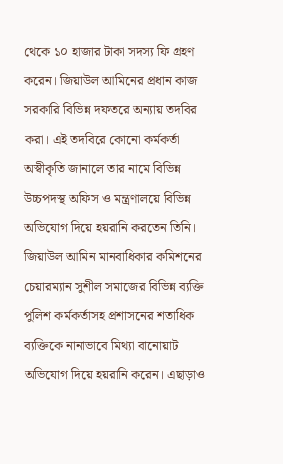থেকে ১০ হাজার টাকা সদস্য ফি গ্রহণ করেন। জিয়াউল আমিনের প্রধান কাজ সরকারি বিভিন্ন দফতরে অন্যায় তদবির করা। এই তদবিরে কোনো কর্মকর্তা অস্বীকৃতি জানালে তার নামে বিভিন্ন উচ্চপদস্থ অফিস ও মন্ত্রণালয়ে বিভিন্ন অভিযোগ দিয়ে হয়রানি করতেন তিনি। জিয়াউল আমিন মানবাধিকার কমিশনের চেয়ারম্যান সুশীল সমাজের বিভিন্ন ব্যক্তি পুলিশ কর্মকর্তাসহ প্রশাসনের শতাধিক ব্যক্তিকে নানাভাবে মিথ্যা বানোয়াট অভিযোগ দিয়ে হয়রানি করেন। এছাড়াও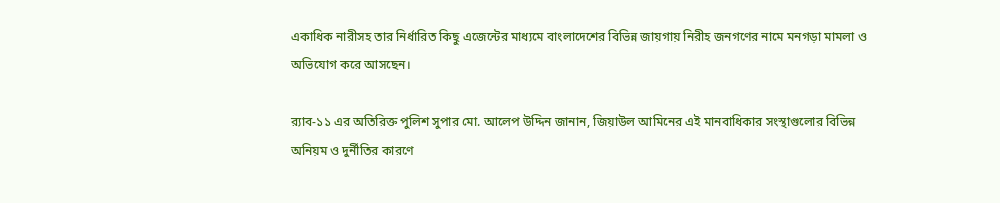একাধিক নারীসহ তার নির্ধারিত কিছু এজেন্টের মাধ্যমে বাংলাদেশের বিভিন্ন জায়গায় নিরীহ জনগণের নামে মনগড়া মামলা ও অভিযোগ করে আসছেন।

র‌্যাব-১১ এর অতিরিক্ত পুলিশ সুপার মো. আলেপ উদ্দিন জানান, জিয়াউল আমিনের এই মানবাধিকার সংস্থাগুলোর বিভিন্ন অনিয়ম ও দুর্নীতির কারণে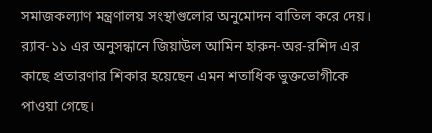সমাজকল্যাণ মন্ত্রণালয় সংস্থাগুলোর অনুমোদন বাতিল করে দেয়। র‌্যাব-১১ এর অনুসন্ধানে জিয়াউল আমিন হারুন-অর-রশিদ এর কাছে প্রতারণার শিকার হয়েছেন এমন শতাধিক ভুক্তভোগীকে পাওয়া গেছে।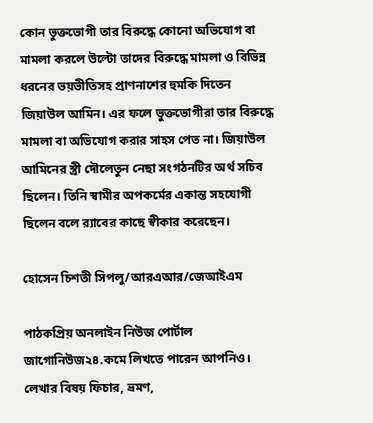কোন ভুক্তভোগী তার বিরুদ্ধে কোনো অভিযোগ বা মামলা করলে উল্টো তাদের বিরুদ্ধে মামলা ও বিভিন্ন ধরনের ভয়ভীতিসহ প্রাণনাশের হুমকি দিতেন জিয়াউল আমিন। এর ফলে ভুক্তভোগীরা তার বিরুদ্ধে মামলা বা অভিযোগ করার সাহস পেত না। জিয়াউল আমিনের স্ত্রী দৌলেতুন নেছা সংগঠনটির অর্থ সচিব ছিলেন। তিনি স্বামীর অপকর্মের একান্ত সহযোগী ছিলেন বলে র‌্যাবের কাছে স্বীকার করেছেন।

হোসেন চিশতী সিপলু/আরএআর/জেআইএম

পাঠকপ্রিয় অনলাইন নিউজ পোর্টাল জাগোনিউজ২৪.কমে লিখতে পারেন আপনিও। লেখার বিষয় ফিচার, ভ্রমণ,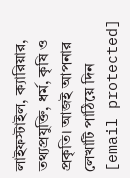লাইফস্টাইল, ক্যারিয়ার, তথ্যপ্রযুক্তি, ধর্ম, কৃষি ও প্রকৃতি। আজই আপনার লেখাটি পাঠিয়ে দিন [email protected]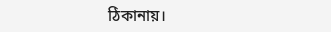ঠিকানায়।